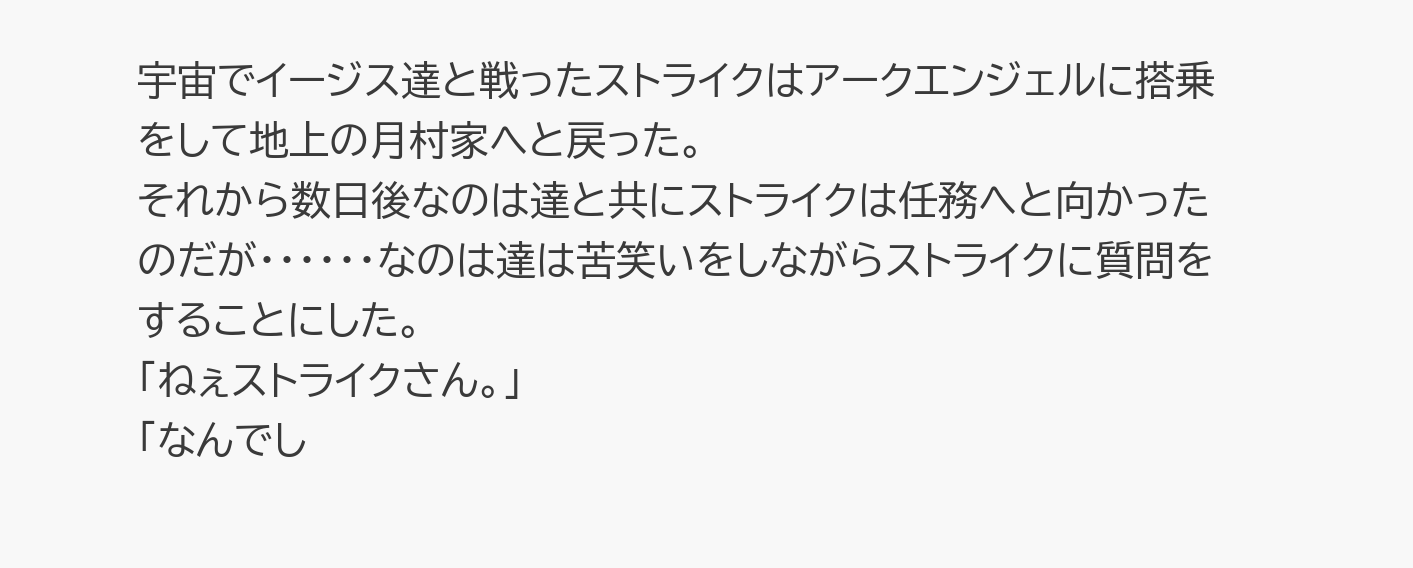宇宙でイージス達と戦ったストライクはアークエンジェルに搭乗をして地上の月村家へと戻った。
それから数日後なのは達と共にストライクは任務へと向かったのだが・・・・・・なのは達は苦笑いをしながらストライクに質問をすることにした。
「ねぇストライクさん。」
「なんでし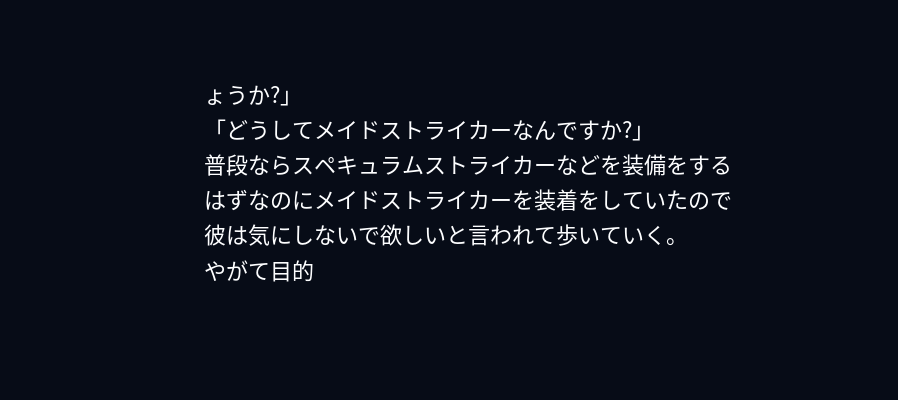ょうか?」
「どうしてメイドストライカーなんですか?」
普段ならスペキュラムストライカーなどを装備をするはずなのにメイドストライカーを装着をしていたので彼は気にしないで欲しいと言われて歩いていく。
やがて目的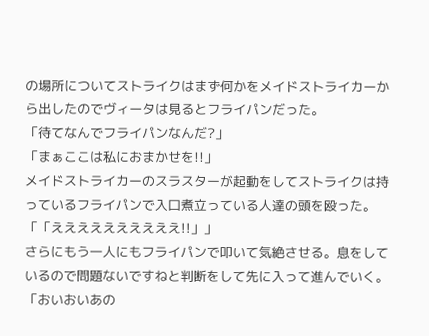の場所についてストライクはまず何かをメイドストライカーから出したのでヴィータは見るとフライパンだった。
「待てなんでフライパンなんだ?」
「まぁここは私におまかせを!!」
メイドストライカーのスラスターが起動をしてストライクは持っているフライパンで入口煮立っている人達の頭を殴った。
「「ええええええええええ!!」」
さらにもう一人にもフライパンで叩いて気絶させる。息をしているので問題ないですねと判断をして先に入って進んでいく。
「おいおいあの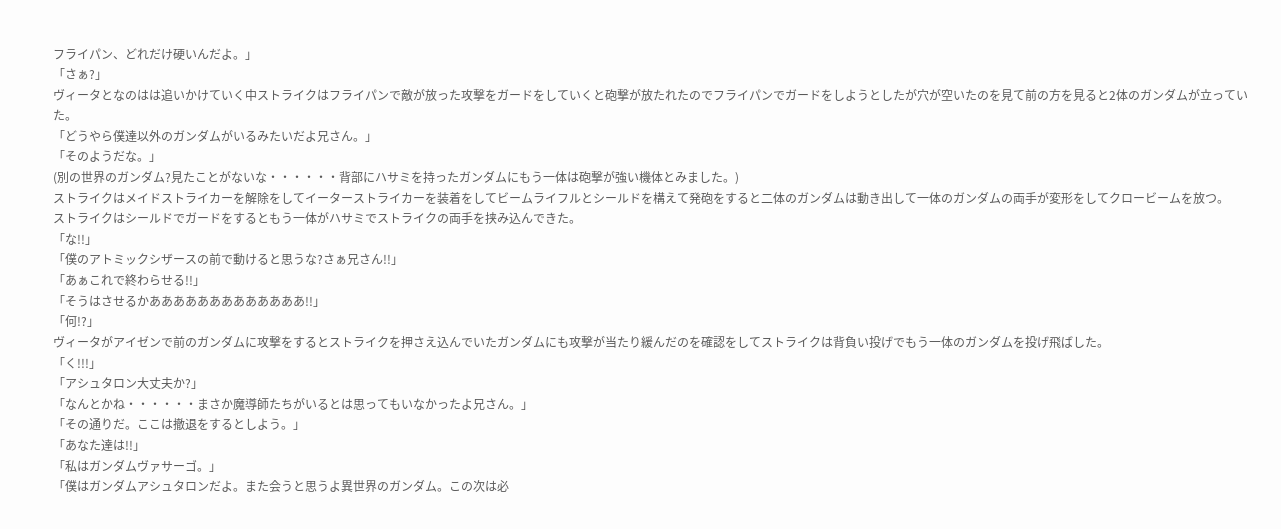フライパン、どれだけ硬いんだよ。」
「さぁ?」
ヴィータとなのはは追いかけていく中ストライクはフライパンで敵が放った攻撃をガードをしていくと砲撃が放たれたのでフライパンでガードをしようとしたが穴が空いたのを見て前の方を見ると2体のガンダムが立っていた。
「どうやら僕達以外のガンダムがいるみたいだよ兄さん。」
「そのようだな。」
(別の世界のガンダム?見たことがないな・・・・・・背部にハサミを持ったガンダムにもう一体は砲撃が強い機体とみました。)
ストライクはメイドストライカーを解除をしてイーターストライカーを装着をしてビームライフルとシールドを構えて発砲をすると二体のガンダムは動き出して一体のガンダムの両手が変形をしてクロービームを放つ。
ストライクはシールドでガードをするともう一体がハサミでストライクの両手を挟み込んできた。
「な!!」
「僕のアトミックシザースの前で動けると思うな?さぁ兄さん!!」
「あぁこれで終わらせる!!」
「そうはさせるかあああああああああああああ!!」
「何!?」
ヴィータがアイゼンで前のガンダムに攻撃をするとストライクを押さえ込んでいたガンダムにも攻撃が当たり緩んだのを確認をしてストライクは背負い投げでもう一体のガンダムを投げ飛ばした。
「く!!!」
「アシュタロン大丈夫か?」
「なんとかね・・・・・・まさか魔導師たちがいるとは思ってもいなかったよ兄さん。」
「その通りだ。ここは撤退をするとしよう。」
「あなた達は!!」
「私はガンダムヴァサーゴ。」
「僕はガンダムアシュタロンだよ。また会うと思うよ異世界のガンダム。この次は必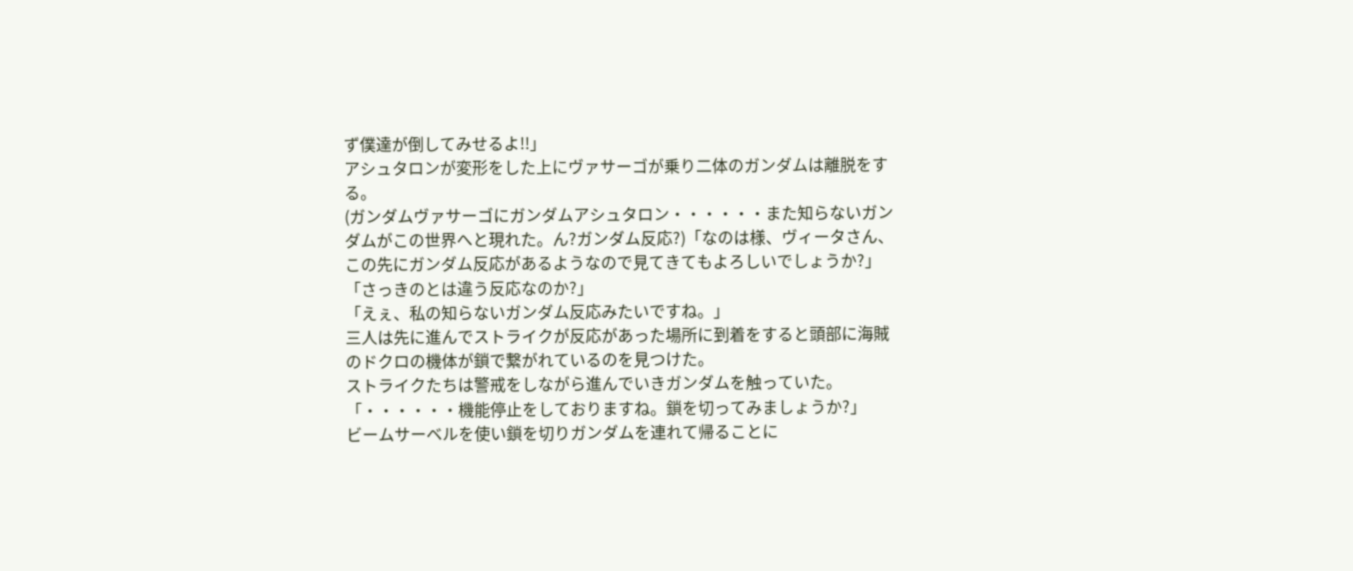ず僕達が倒してみせるよ!!」
アシュタロンが変形をした上にヴァサーゴが乗り二体のガンダムは離脱をする。
(ガンダムヴァサーゴにガンダムアシュタロン・・・・・・また知らないガンダムがこの世界へと現れた。ん?ガンダム反応?)「なのは様、ヴィータさん、この先にガンダム反応があるようなので見てきてもよろしいでしょうか?」
「さっきのとは違う反応なのか?」
「えぇ、私の知らないガンダム反応みたいですね。」
三人は先に進んでストライクが反応があった場所に到着をすると頭部に海賊のドクロの機体が鎖で繋がれているのを見つけた。
ストライクたちは警戒をしながら進んでいきガンダムを触っていた。
「・・・・・・機能停止をしておりますね。鎖を切ってみましょうか?」
ビームサーベルを使い鎖を切りガンダムを連れて帰ることに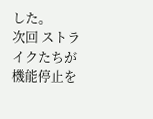した。
次回 ストライクたちが機能停止を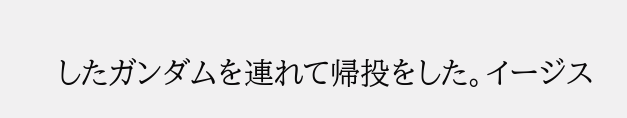したガンダムを連れて帰投をした。イージス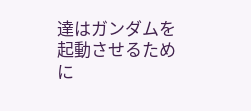達はガンダムを起動させるために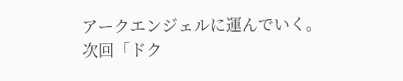アークエンジェルに運んでいく。
次回「ドク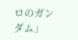ロのガンダム」